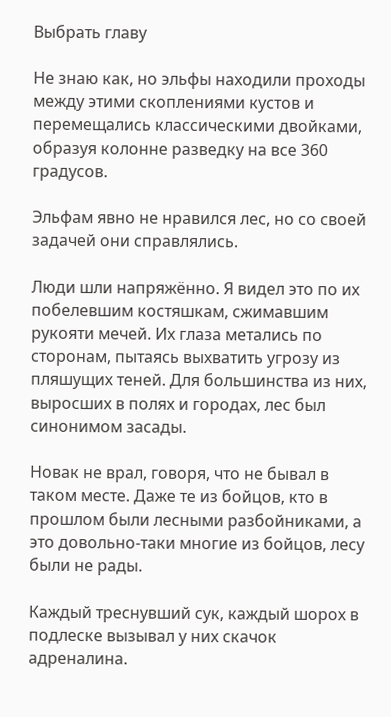Выбрать главу

Не знаю как, но эльфы находили проходы между этими скоплениями кустов и перемещались классическими двойками, образуя колонне разведку на все 360 градусов.

Эльфам явно не нравился лес, но со своей задачей они справлялись.

Люди шли напряжённо. Я видел это по их побелевшим костяшкам, сжимавшим рукояти мечей. Их глаза метались по сторонам, пытаясь выхватить угрозу из пляшущих теней. Для большинства из них, выросших в полях и городах, лес был синонимом засады.

Новак не врал, говоря, что не бывал в таком месте. Даже те из бойцов, кто в прошлом были лесными разбойниками, а это довольно-таки многие из бойцов, лесу были не рады.

Каждый треснувший сук, каждый шорох в подлеске вызывал у них скачок адреналина.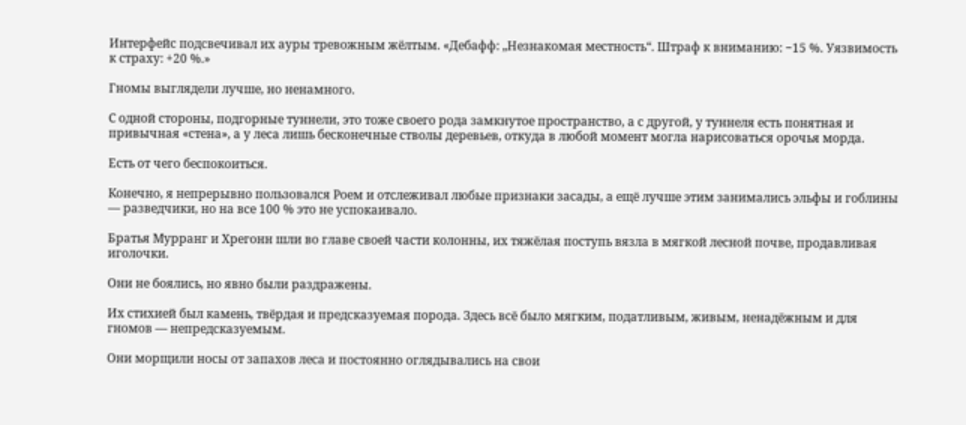Интерфейс подсвечивал их ауры тревожным жёлтым. «Дебафф: „Незнакомая местность“. Штраф к вниманию: −15 %. Уязвимость к страху: +20 %.»

Гномы выглядели лучше, но ненамного.

С одной стороны, подгорные туннели, это тоже своего рода замкнутое пространство, а с другой, у туннеля есть понятная и привычная «стена», а у леса лишь бесконечные стволы деревьев, откуда в любой момент могла нарисоваться орочья морда.

Есть от чего беспокоиться.

Конечно, я непрерывно пользовался Роем и отслеживал любые признаки засады, а ещё лучше этим занимались эльфы и гоблины — разведчики, но на все 100 % это не успокаивало.

Братья Мурранг и Хрегонн шли во главе своей части колонны, их тяжёлая поступь вязла в мягкой лесной почве, продавливая иголочки.

Они не боялись, но явно были раздражены.

Их стихией был камень, твёрдая и предсказуемая порода. Здесь всё было мягким, податливым, живым, ненадёжным и для гномов — непредсказуемым.

Они морщили носы от запахов леса и постоянно оглядывались на свои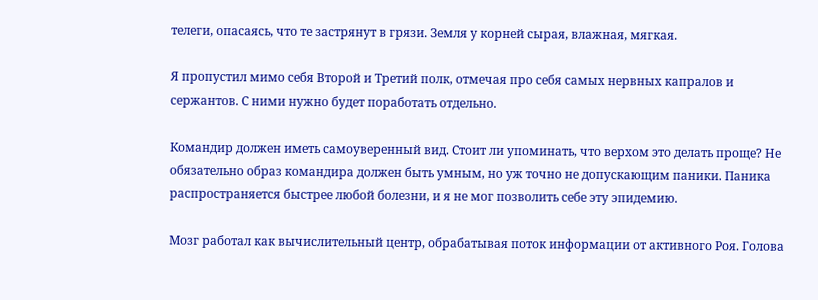телеги, опасаясь, что те застрянут в грязи. Земля у корней сырая, влажная, мягкая.

Я пропустил мимо себя Второй и Третий полк, отмечая про себя самых нервных капралов и сержантов. С ними нужно будет поработать отдельно.

Командир должен иметь самоуверенный вид. Стоит ли упоминать, что верхом это делать проще? Не обязательно образ командира должен быть умным, но уж точно не допускающим паники. Паника распространяется быстрее любой болезни, и я не мог позволить себе эту эпидемию.

Мозг работал как вычислительный центр, обрабатывая поток информации от активного Роя. Голова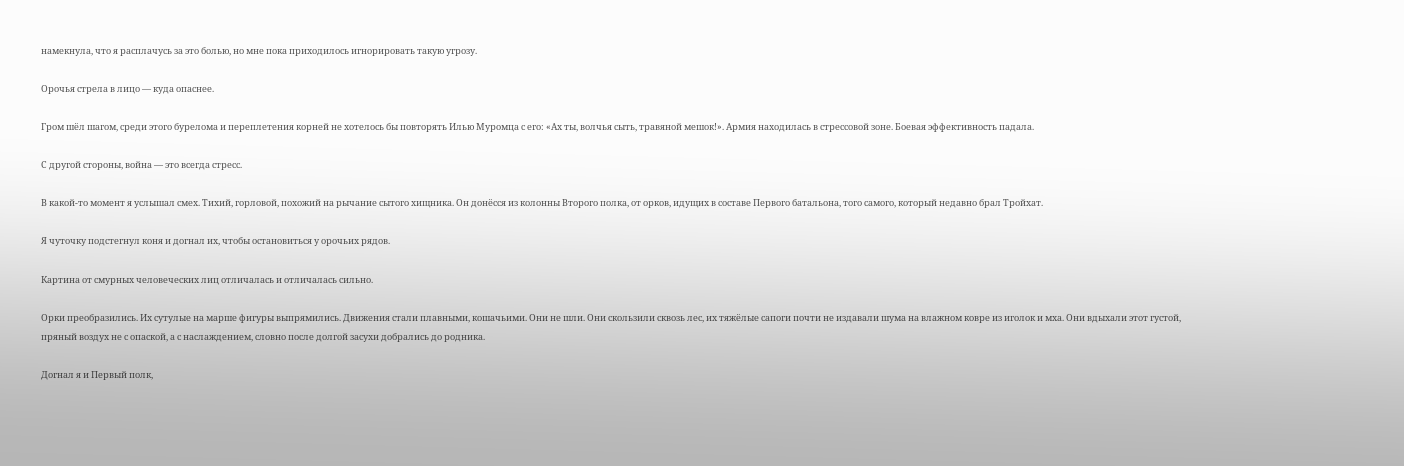намекнула, что я расплачусь за это болью, но мне пока приходилось игнорировать такую угрозу.

Орочья стрела в лицо — куда опаснее.

Гром шёл шагом, среди этого бурелома и переплетения корней не хотелось бы повторять Илью Муромца с его: «Ах ты, волчья сыть, травяной мешок!». Армия находилась в стрессовой зоне. Боевая эффективность падала.

С другой стороны, война — это всегда стресс.

В какой-то момент я услышал смех. Тихий, горловой, похожий на рычание сытого хищника. Он донёсся из колонны Второго полка, от орков, идущих в составе Первого батальона, того самого, который недавно брал Тройхат.

Я чуточку подстегнул коня и догнал их, чтобы остановиться у орочьих рядов.

Картина от смурных человеческих лиц отличалась и отличалась сильно.

Орки преобразились. Их сутулые на марше фигуры выпрямились. Движения стали плавными, кошачьими. Они не шли. Они скользили сквозь лес, их тяжёлые сапоги почти не издавали шума на влажном ковре из иголок и мха. Они вдыхали этот густой, пряный воздух не с опаской, а с наслаждением, словно после долгой засухи добрались до родника.

Догнал я и Первый полк,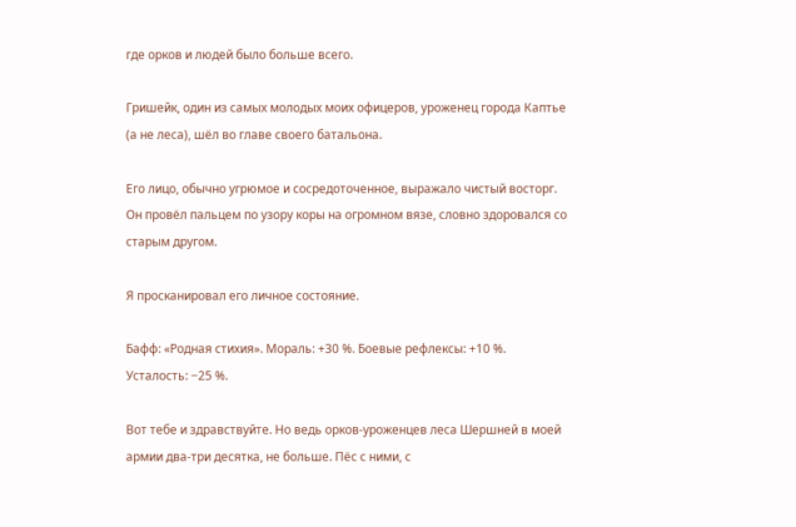где орков и людей было больше всего.

Гришейк, один из самых молодых моих офицеров, уроженец города Каптье (а не леса), шёл во главе своего батальона.

Его лицо, обычно угрюмое и сосредоточенное, выражало чистый восторг. Он провёл пальцем по узору коры на огромном вязе, словно здоровался со старым другом.

Я просканировал его личное состояние.

Бафф: «Родная стихия». Мораль: +30 %. Боевые рефлексы: +10 %. Усталость: −25 %.

Вот тебе и здравствуйте. Но ведь орков-уроженцев леса Шершней в моей армии два-три десятка, не больше. Пёс с ними, с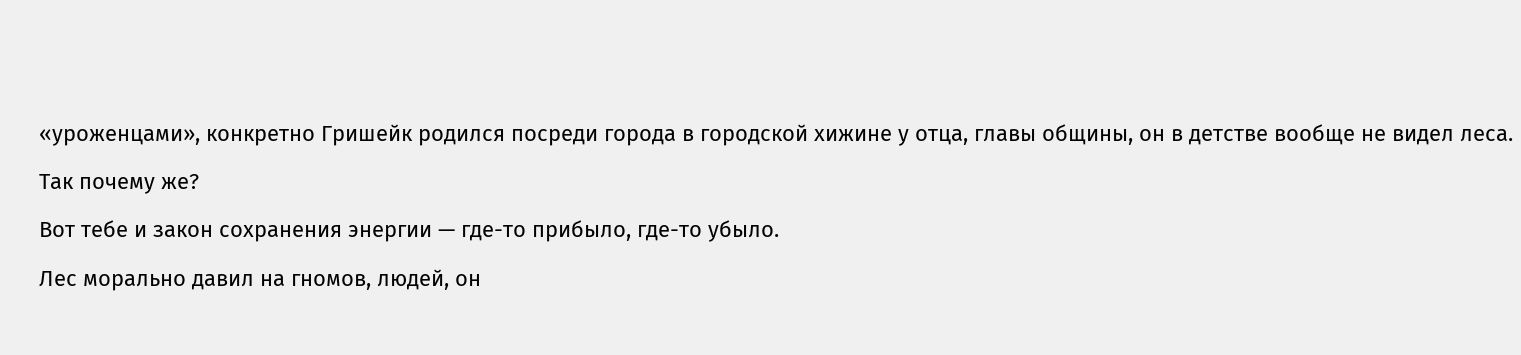«уроженцами», конкретно Гришейк родился посреди города в городской хижине у отца, главы общины, он в детстве вообще не видел леса.

Так почему же?

Вот тебе и закон сохранения энергии — где-то прибыло, где-то убыло.

Лес морально давил на гномов, людей, он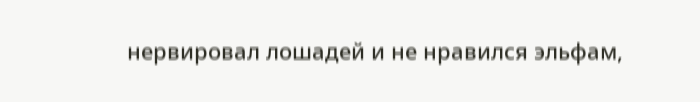нервировал лошадей и не нравился эльфам,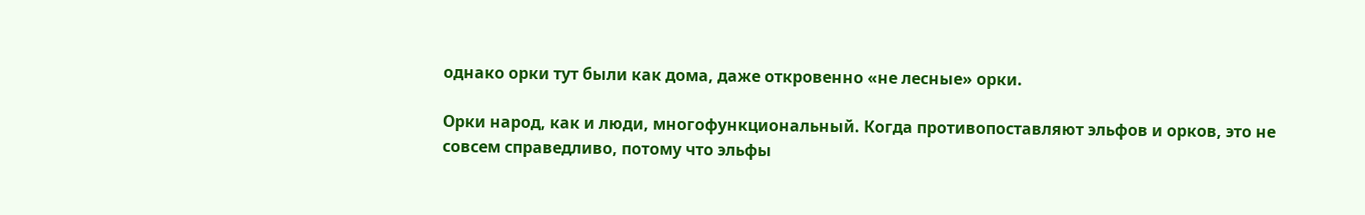однако орки тут были как дома, даже откровенно «не лесные» орки.

Орки народ, как и люди, многофункциональный. Когда противопоставляют эльфов и орков, это не совсем справедливо, потому что эльфы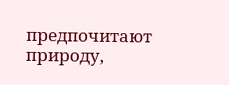предпочитают природу,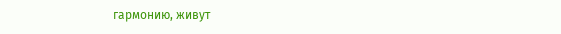гармонию, живут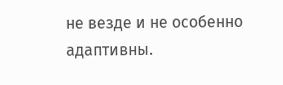не везде и не особенно адаптивны.